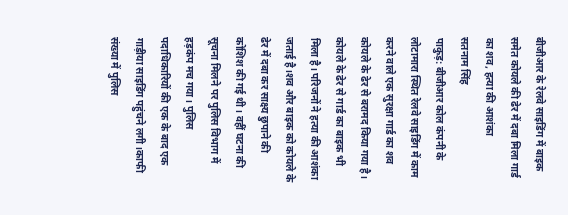बीजीआर के रेलवे साइडिंग में बाइक समेत कोयले की ढेर में दबा मिला गार्ड का शव, हत्या की आशंका
सतनाम सिंह
पाकुड़: बीजीआर कोल कंपनी के लोटामारा स्थित रेलवे साइडिंग में काम करने वाले एक सुरक्षा गार्ड का शव कोयले के ढेर से बरामद किया गया है। कोयले के ढेर से गार्ड का बाइक भी मिला है। परिजनों ने हत्या की आशंका जताई है।शव और बाइक को कोयले के ढेर में दबा कर साक्ष्य छुपाने की कोशिश की गई थी। वहीं घटना की सूचना मिलने पर पुलिस विभाग में हड़कंप मच गया। पुलिस पदाधिकारियों की एक के बाद एक गाड़ीया साइडिंग पहुंचने लगी।काफी संख्या में पुलिस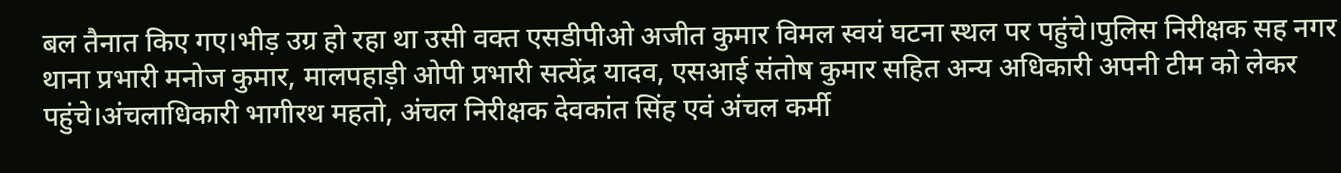बल तैनात किए गए।भीड़ उग्र हो रहा था उसी वक्त एसडीपीओ अजीत कुमार विमल स्वयं घटना स्थल पर पहुंचे।पुलिस निरीक्षक सह नगर थाना प्रभारी मनोज कुमार, मालपहाड़ी ओपी प्रभारी सत्येंद्र यादव, एसआई संतोष कुमार सहित अन्य अधिकारी अपनी टीम को लेकर पहुंचे।अंचलाधिकारी भागीरथ महतो, अंचल निरीक्षक देवकांत सिंह एवं अंचल कर्मी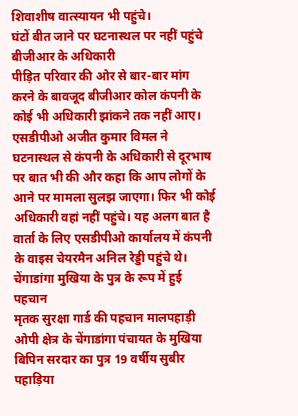शिवाशीष वात्स्यायन भी पहुंचे।
घंटों बीत जाने पर घटनास्थल पर नहीं पहुंचे बीजीआर के अधिकारी
पीड़ित परिवार की ओर से बार-बार मांग करने के बावजूद बीजीआर कोल कंपनी के कोई भी अधिकारी झांकने तक नहीं आए। एसडीपीओ अजीत कुमार विमल ने घटनास्थल से कंपनी के अधिकारी से दूरभाष पर बात भी की और कहा कि आप लोगों के आने पर मामला सुलझ जाएगा। फिर भी कोई अधिकारी वहां नहीं पहुंचे। यह अलग बात है वार्ता के लिए एसडीपीओ कार्यालय में कंपनी के वाइस चेयरमैन अनिल रेड्डी पहुंचे थे।
चेंगाडांगा मुखिया के पुत्र के रूप में हुई पहचान
मृतक सुरक्षा गार्ड की पहचान मालपहाड़ी ओपी क्षेत्र के चेंगाडांगा पंचायत के मुखिया बिपिन सरदार का पुत्र 19 वर्षीय सुबीर पहाड़िया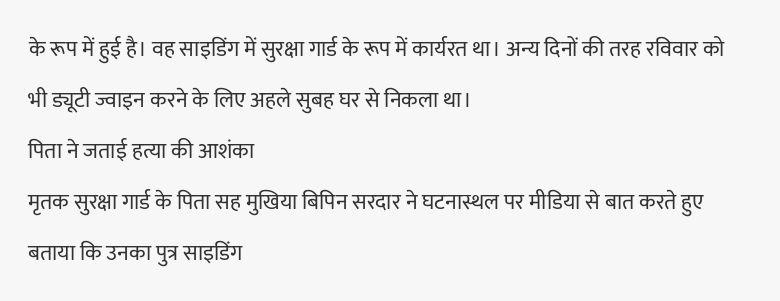के रूप में हुई है। वह साइडिंग में सुरक्षा गार्ड के रूप में कार्यरत था। अन्य दिनों की तरह रविवार को भी ड्यूटी ज्वाइन करने के लिए अहले सुबह घर से निकला था।
पिता ने जताई हत्या की आशंका
मृतक सुरक्षा गार्ड के पिता सह मुखिया बिपिन सरदार ने घटनास्थल पर मीडिया से बात करते हुए बताया कि उनका पुत्र साइडिंग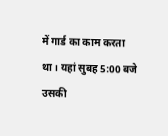में गार्ड का काम करता था। यहां सुबह 5:00 बजे उसकी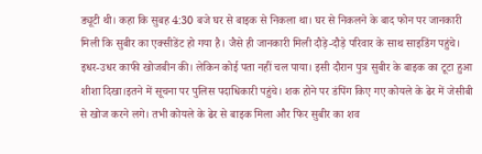ड्यूटी थी। कहा कि सुबह 4:30 बजे घर से बाइक से निकला था। घर से निकलने के बाद फोन पर जानकारी मिली कि सुबीर का एक्सीडेंट हो गया है। जैसे ही जानकारी मिली दौड़े-दौड़े परिवार के साथ साइडिंग पहुंचे। इधर-उधर काफी खोजबीन की। लेकिन कोई पता नहीं चल पाया। इसी दौरान पुत्र सुबीर के बाइक का टूटा हुआ शीशा दिखा।इतने में सूचना पर पुलिस पदाधिकारी पहुंचे। शक होने पर डंपिंग किए गए कोयले के ढेर में जेसीबी से खोज करने लगे। तभी कोयले के ढेर से बाइक मिला और फिर सुबीर का शव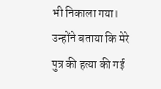भी निकाला गया। उन्होंने बताया कि मेरे पुत्र की हत्या की गई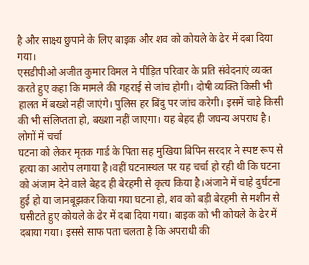है और साक्ष्य छुपाने के लिए बाइक और शव को कोयले के ढेर में दबा दिया गया।
एसडीपीओ अजीत कुमार विमल ने पीड़ित परिवार के प्रति संवेदनाएं व्यक्त करते हुए कहा कि मामले की गहराई से जांच होगी। दोषी व्यक्ति किसी भी हालत में बख्शे नहीं जाएंगे। पुलिस हर बिंदु पर जांच करेगी। इसमें चाहे किसी की भी संलिप्तता हो, बख्शा नहीं जाएगा। यह बेहद ही जघन्य अपराध है।
लोगों में चर्चा
घटना को लेकर मृतक गार्ड के पिता सह मुखिया बिपिन सरदार ने स्पष्ट रूप से हत्या का आरोप लगाया है।वहीं घटनास्थल पर यह चर्चा हो रही थी कि घटना को अंजाम देने वाले बेहद ही बेरहमी से कृत्य किया है।अंजाने में चाहे दुर्घटना हुई हो या जानबूझकर किया गया घटना हो, शव को बड़ी बेरहमी से मशीन से घसीटते हुए कोयले के ढेर में दबा दिया गया। बाइक को भी कोयले के ढेर में दबाया गया। इससे साफ पता चलता है कि अपराधी की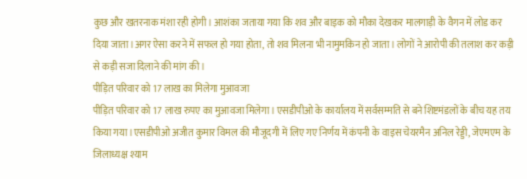कुछ और खतरनाक मंशा रही होगी। आशंका जताया गया कि शव और बाइक को मौका देखकर मालगाड़ी के वैगन में लोड कर दिया जाता।अगर ऐसा करने में सफल हो गया होता, तो शव मिलना भी नामुमकिन हो जाता। लोगों ने आरोपी की तलाश कर कड़ी से कड़ी सजा दिलाने की मांग की।
पीड़ित परिवार को 17 लाख का मिलेगा मुआवजा
पीड़ित परिवार को 17 लाख रुपए का मुआवजा मिलेगा। एसडीपीओ के कार्यालय में सर्वसम्मति से बने शिष्टमंडलों के बीच यह तय किया गया।एसडीपीओ अजीत कुमार विमल की मौजूदगी में लिए गए निर्णय में कंपनी के वाइस चेयरमैन अनिल रेड्डी, जेएमएम के जिलाध्यक्ष श्याम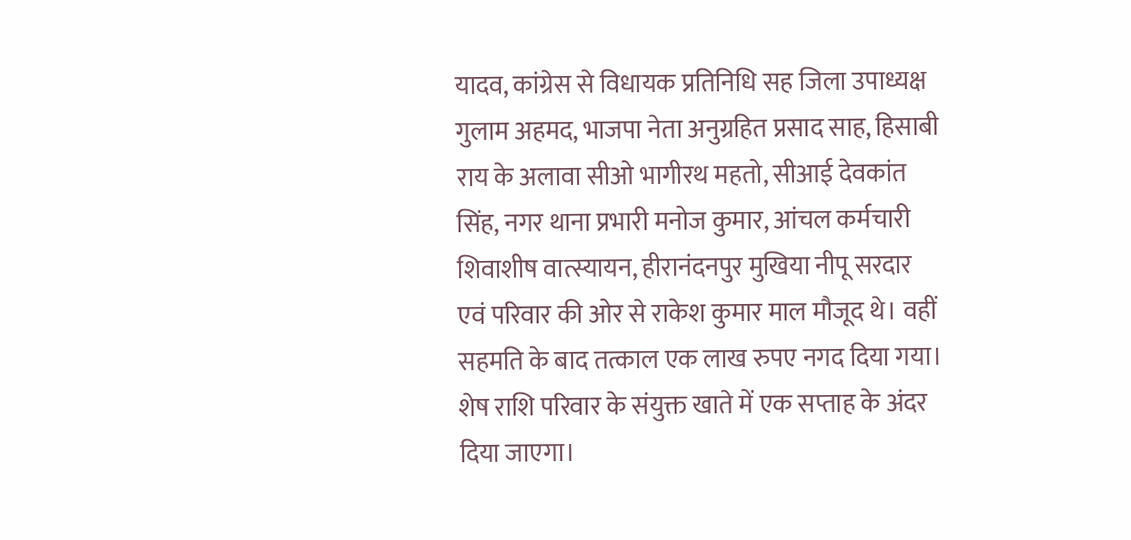यादव, कांग्रेस से विधायक प्रतिनिधि सह जिला उपाध्यक्ष गुलाम अहमद, भाजपा नेता अनुग्रहित प्रसाद साह, हिसाबी राय के अलावा सीओ भागीरथ महतो, सीआई देवकांत सिंह, नगर थाना प्रभारी मनोज कुमार, आंचल कर्मचारी शिवाशीष वात्स्यायन, हीरानंदनपुर मुखिया नीपू सरदार एवं परिवार की ओर से राकेश कुमार माल मौजूद थे। वहीं सहमति के बाद तत्काल एक लाख रुपए नगद दिया गया। शेष राशि परिवार के संयुक्त खाते में एक सप्ताह के अंदर दिया जाएगा।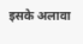इसके अलावा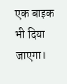एक बाइक भी दिया जाएगा।